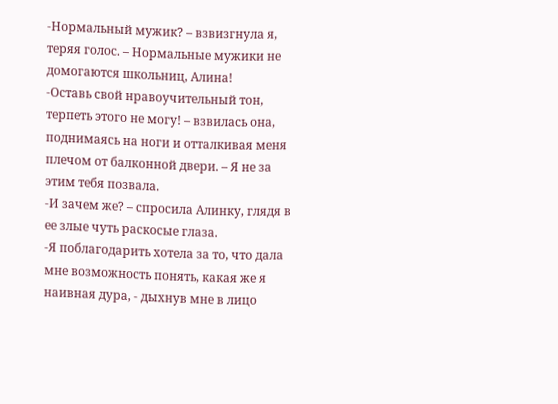-Нормальный мужик? – взвизгнула я, теряя голос. – Нормальные мужики не домогаются школьниц, Алина!
-Оставь свой нравоучительный тон, терпеть этого не могу! – взвилась она, поднимаясь на ноги и отталкивая меня плечом от балконной двери. – Я не за этим тебя позвала.
-И зачем же? – спросила Алинку, глядя в ее злые чуть раскосые глаза.
-Я поблагодарить хотела за то, что дала мне возможность понять, какая же я наивная дура, - дыхнув мне в лицо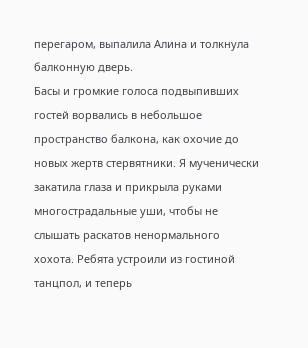перегаром, выпалила Алина и толкнула балконную дверь.
Басы и громкие голоса подвыпивших гостей ворвались в небольшое пространство балкона, как охочие до новых жертв стервятники. Я мученически закатила глаза и прикрыла руками многострадальные уши, чтобы не слышать раскатов ненормального хохота. Ребята устроили из гостиной танцпол, и теперь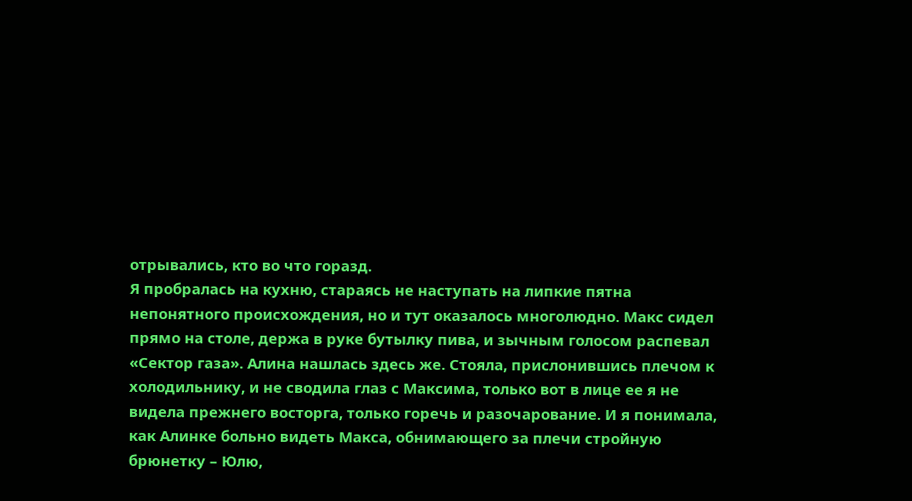отрывались, кто во что горазд.
Я пробралась на кухню, стараясь не наступать на липкие пятна непонятного происхождения, но и тут оказалось многолюдно. Макс сидел прямо на столе, держа в руке бутылку пива, и зычным голосом распевал «Сектор газа». Алина нашлась здесь же. Стояла, прислонившись плечом к холодильнику, и не сводила глаз с Максима, только вот в лице ее я не видела прежнего восторга, только горечь и разочарование. И я понимала, как Алинке больно видеть Макса, обнимающего за плечи стройную брюнетку – Юлю,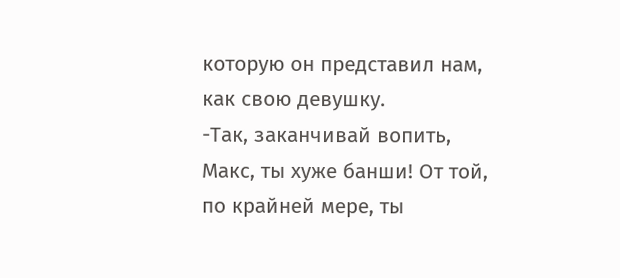которую он представил нам, как свою девушку.
-Так, заканчивай вопить, Макс, ты хуже банши! От той, по крайней мере, ты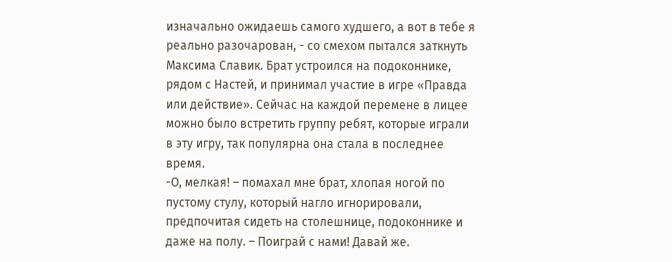изначально ожидаешь самого худшего, а вот в тебе я реально разочарован, - со смехом пытался заткнуть Максима Славик. Брат устроился на подоконнике, рядом с Настей, и принимал участие в игре «Правда или действие». Сейчас на каждой перемене в лицее можно было встретить группу ребят, которые играли в эту игру, так популярна она стала в последнее время.
-О, мелкая! – помахал мне брат, хлопая ногой по пустому стулу, который нагло игнорировали, предпочитая сидеть на столешнице, подоконнике и даже на полу. – Поиграй с нами! Давай же.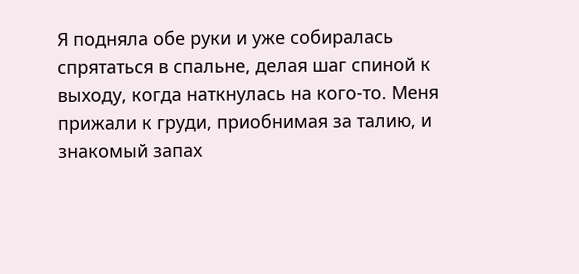Я подняла обе руки и уже собиралась спрятаться в спальне, делая шаг спиной к выходу, когда наткнулась на кого-то. Меня прижали к груди, приобнимая за талию, и знакомый запах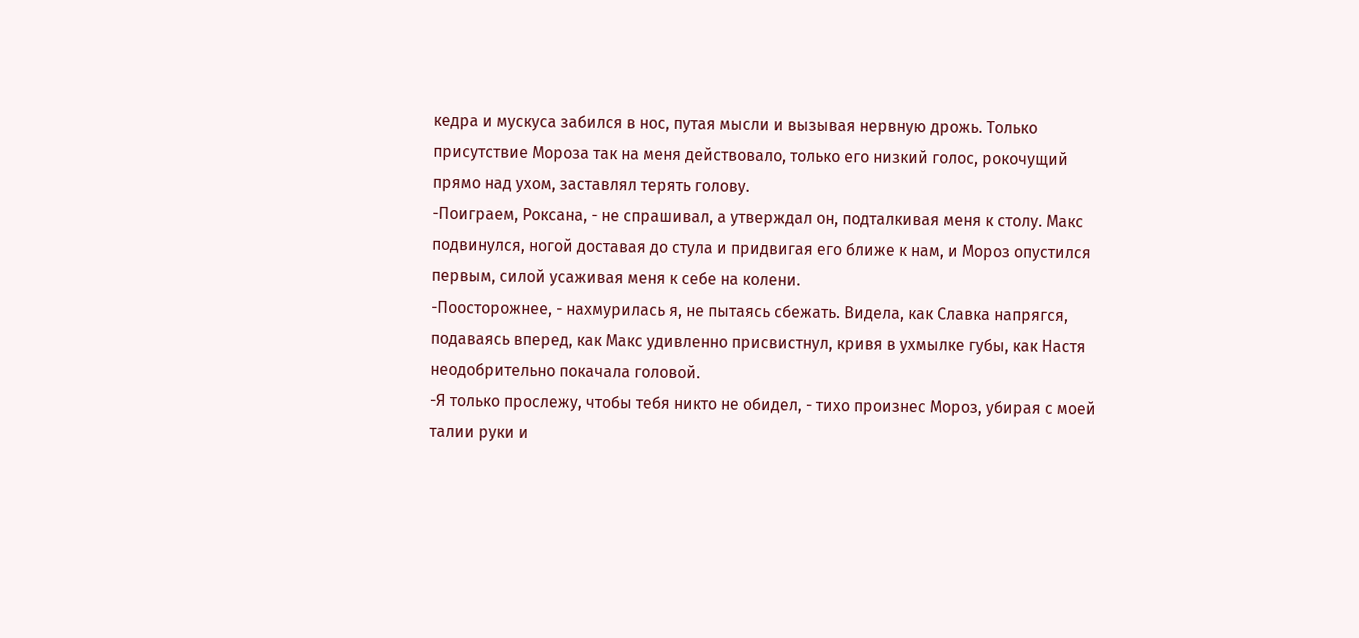кедра и мускуса забился в нос, путая мысли и вызывая нервную дрожь. Только присутствие Мороза так на меня действовало, только его низкий голос, рокочущий прямо над ухом, заставлял терять голову.
-Поиграем, Роксана, - не спрашивал, а утверждал он, подталкивая меня к столу. Макс подвинулся, ногой доставая до стула и придвигая его ближе к нам, и Мороз опустился первым, силой усаживая меня к себе на колени.
-Поосторожнее, - нахмурилась я, не пытаясь сбежать. Видела, как Славка напрягся, подаваясь вперед, как Макс удивленно присвистнул, кривя в ухмылке губы, как Настя неодобрительно покачала головой.
-Я только прослежу, чтобы тебя никто не обидел, - тихо произнес Мороз, убирая с моей талии руки и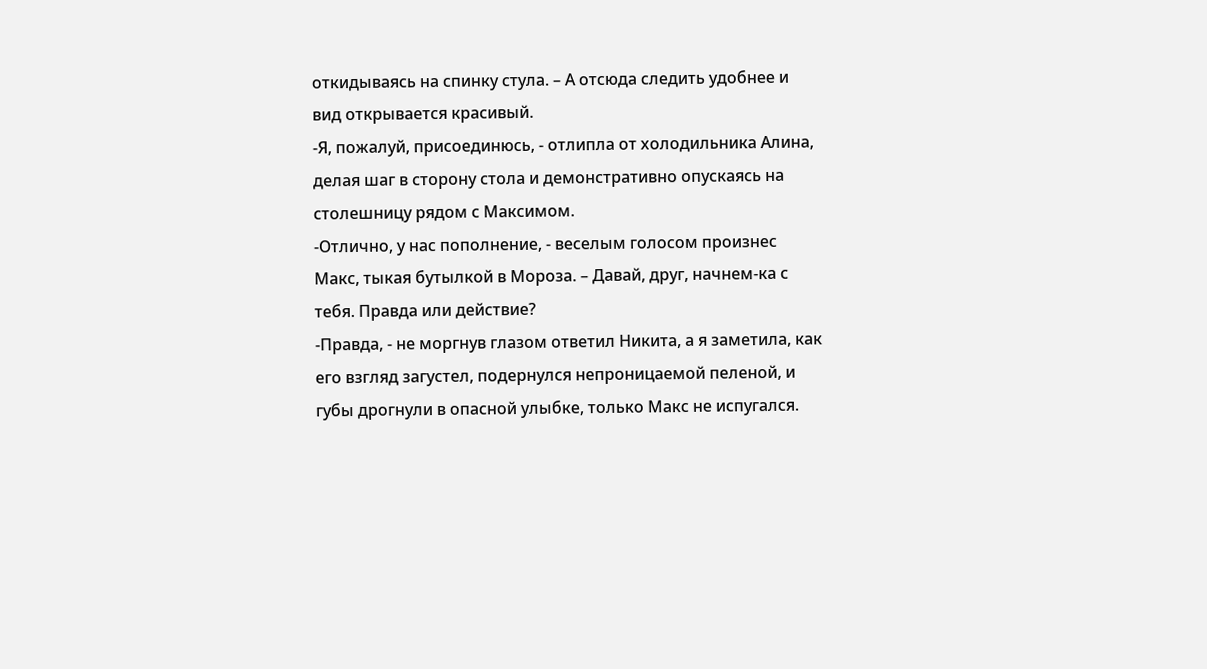откидываясь на спинку стула. – А отсюда следить удобнее и вид открывается красивый.
-Я, пожалуй, присоединюсь, - отлипла от холодильника Алина, делая шаг в сторону стола и демонстративно опускаясь на столешницу рядом с Максимом.
-Отлично, у нас пополнение, - веселым голосом произнес Макс, тыкая бутылкой в Мороза. – Давай, друг, начнем-ка с тебя. Правда или действие?
-Правда, - не моргнув глазом ответил Никита, а я заметила, как его взгляд загустел, подернулся непроницаемой пеленой, и губы дрогнули в опасной улыбке, только Макс не испугался.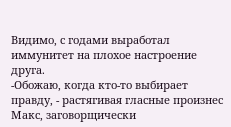Видимо, с годами выработал иммунитет на плохое настроение друга.
-Обожаю, когда кто-то выбирает правду, - растягивая гласные произнес Макс, заговорщически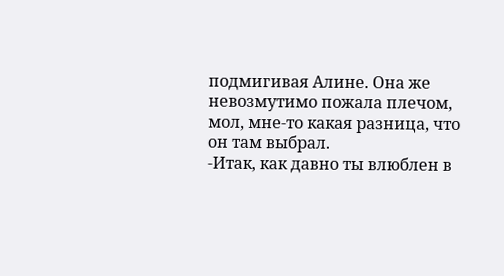подмигивая Алине. Она же невозмутимо пожала плечом, мол, мне-то какая разница, что он там выбрал.
-Итак, как давно ты влюблен в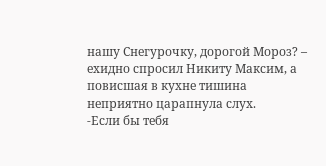нашу Снегурочку, дорогой Мороз? – ехидно спросил Никиту Максим, а повисшая в кухне тишина неприятно царапнула слух.
-Если бы тебя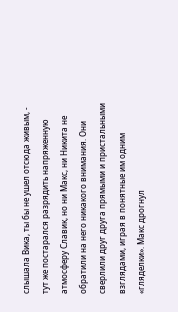слышала Вика, ты бы не ушел отсюда живым, - тут же постарался разрядить напряженную атмосферу Славик, но ни Макс, ни Никита не обратили на него никакого внимания. Они сверлили друг друга прямыми и пристальными взглядами, играя в понятные им одним «гляделки». Макс дрогнул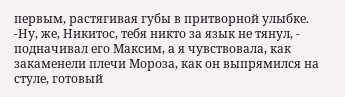первым, растягивая губы в притворной улыбке.
-Ну, же, Никитос, тебя никто за язык не тянул, - подначивал его Максим, а я чувствовала, как закаменели плечи Мороза, как он выпрямился на стуле, готовый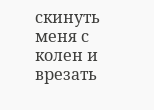скинуть меня с колен и врезать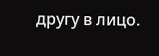другу в лицо.